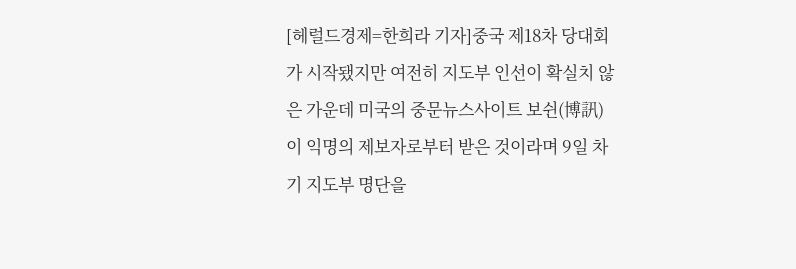[헤럴드경제=한희라 기자]중국 제18차 당대회가 시작됐지만 여전히 지도부 인선이 확실치 않은 가운데 미국의 중문뉴스사이트 보쉰(博訊)이 익명의 제보자로부터 받은 것이라며 9일 차기 지도부 명단을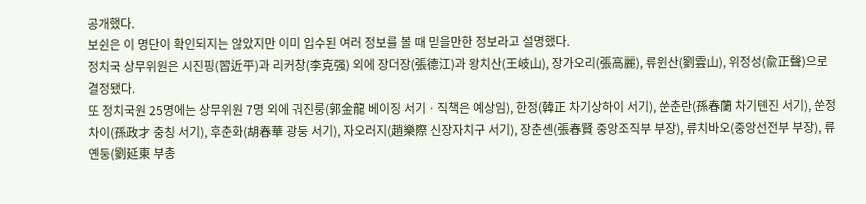공개했다.
보쉰은 이 명단이 확인되지는 않았지만 이미 입수된 여러 정보를 볼 때 믿을만한 정보라고 설명했다.
정치국 상무위원은 시진핑(習近平)과 리커창(李克强) 외에 장더장(張德江)과 왕치산(王岐山), 장가오리(張高麗), 류윈산(劉雲山), 위정성(兪正聲)으로 결정됐다.
또 정치국원 25명에는 상무위원 7명 외에 궈진룽(郭金龍 베이징 서기ㆍ직책은 예상임), 한정(韓正 차기상하이 서기), 쑨춘란(孫春蘭 차기톈진 서기), 쑨정차이(孫政才 충칭 서기), 후춘화(胡春華 광둥 서기), 자오러지(趙樂際 신장자치구 서기), 장춘셴(張春賢 중앙조직부 부장), 류치바오(중앙선전부 부장), 류옌둥(劉延東 부총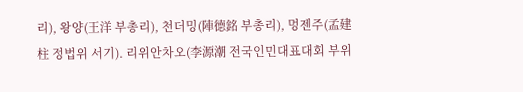리), 왕양(王洋 부총리), 천더밍(陣德銘 부총리), 멍젠주(孟建柱 정법위 서기). 리위안차오(李源潮 전국인민대표대회 부위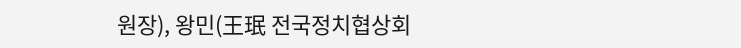원장), 왕민(王珉 전국정치협상회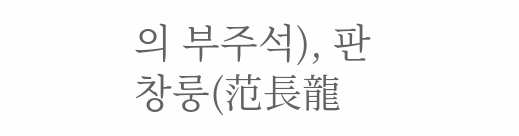의 부주석), 판창룽(范長龍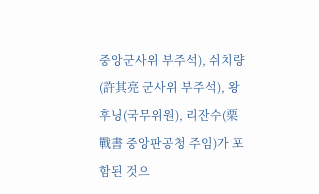중앙군사위 부주석), 쉬치량(許其亮 군사위 부주석), 왕후닝(국무위원), 리잔수(栗戰書 중앙판공청 주임)가 포함된 것으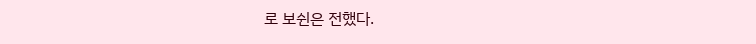로 보쉰은 전했다.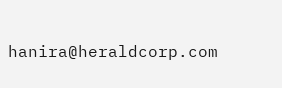hanira@heraldcorp.com